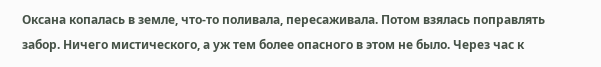Оксана копалась в земле, что-то поливала, пересаживала. Потом взялась поправлять забор. Ничего мистического, а уж тем более опасного в этом не было. Через час к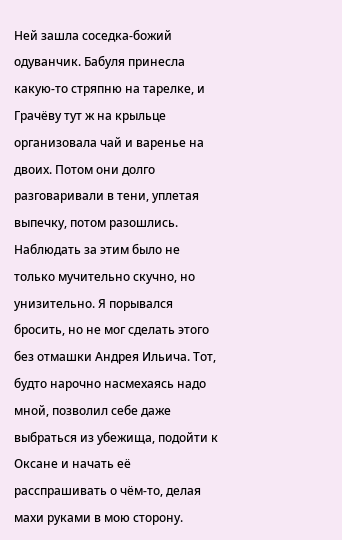Ней зашла соседка-божий одуванчик. Бабуля принесла какую-то стряпню на тарелке, и Грачёву тут ж на крыльце организовала чай и варенье на двоих. Потом они долго разговаривали в тени, уплетая выпечку, потом разошлись. Наблюдать за этим было не только мучительно скучно, но унизительно. Я порывался бросить, но не мог сделать этого без отмашки Андрея Ильича. Тот, будто нарочно насмехаясь надо мной, позволил себе даже выбраться из убежища, подойти к Оксане и начать её расспрашивать о чём-то, делая махи руками в мою сторону.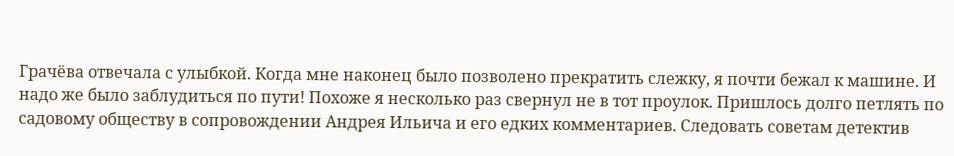Грачёва отвечала с улыбкой. Когда мне наконец было позволено прекратить слежку, я почти бежал к машине. И надо же было заблудиться по пути! Похоже я несколько раз свернул не в тот проулок. Пришлось долго петлять по садовому обществу в сопровождении Андрея Ильича и его едких комментариев. Следовать советам детектив